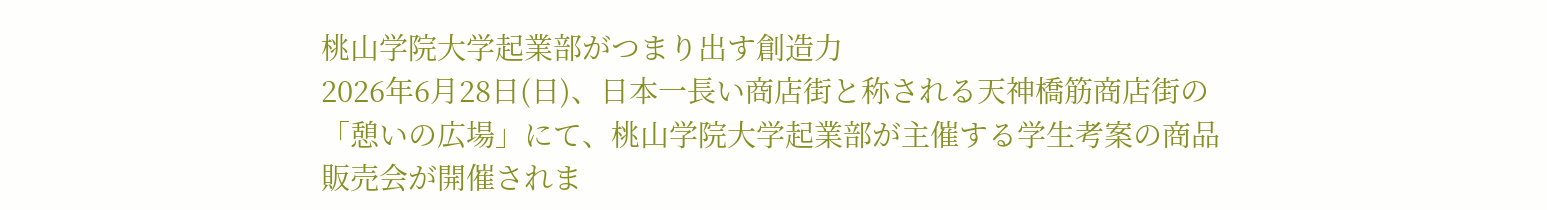桃山学院大学起業部がつまり出す創造力
2026年6月28日(日)、日本一長い商店街と称される天神橋筋商店街の「憩いの広場」にて、桃山学院大学起業部が主催する学生考案の商品販売会が開催されま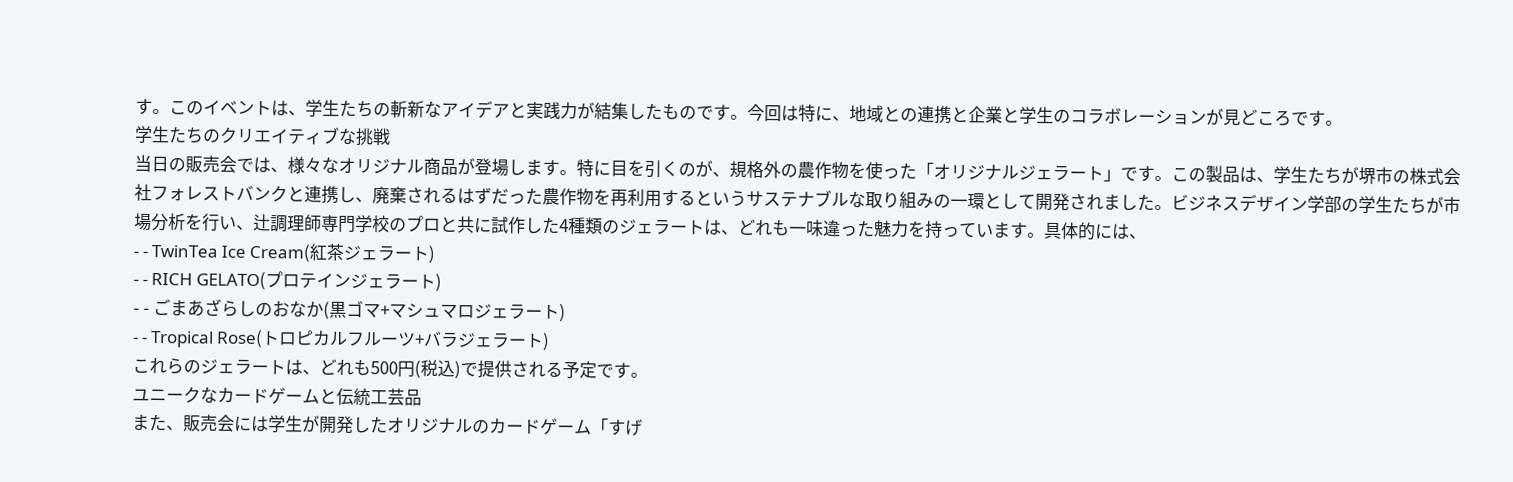す。このイベントは、学生たちの斬新なアイデアと実践力が結集したものです。今回は特に、地域との連携と企業と学生のコラボレーションが見どころです。
学生たちのクリエイティブな挑戦
当日の販売会では、様々なオリジナル商品が登場します。特に目を引くのが、規格外の農作物を使った「オリジナルジェラート」です。この製品は、学生たちが堺市の株式会社フォレストバンクと連携し、廃棄されるはずだった農作物を再利用するというサステナブルな取り組みの一環として開発されました。ビジネスデザイン学部の学生たちが市場分析を行い、辻調理師専門学校のプロと共に試作した4種類のジェラートは、どれも一味違った魅力を持っています。具体的には、
- - TwinTea Ice Cream(紅茶ジェラート)
- - RICH GELATO(プロテインジェラート)
- - ごまあざらしのおなか(黒ゴマ+マシュマロジェラート)
- - Tropical Rose(トロピカルフルーツ+バラジェラート)
これらのジェラートは、どれも500円(税込)で提供される予定です。
ユニークなカードゲームと伝統工芸品
また、販売会には学生が開発したオリジナルのカードゲーム「すげ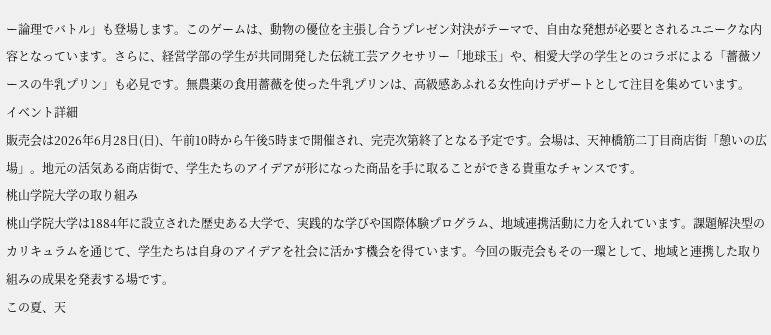ー論理でバトル」も登場します。このゲームは、動物の優位を主張し合うプレゼン対決がテーマで、自由な発想が必要とされるユニークな内容となっています。さらに、経営学部の学生が共同開発した伝統工芸アクセサリー「地球玉」や、相愛大学の学生とのコラボによる「薔薇ソースの牛乳プリン」も必見です。無農薬の食用薔薇を使った牛乳プリンは、高級感あふれる女性向けデザートとして注目を集めています。
イベント詳細
販売会は2026年6月28日(日)、午前10時から午後5時まで開催され、完売次第終了となる予定です。会場は、天神橋筋二丁目商店街「憩いの広場」。地元の活気ある商店街で、学生たちのアイデアが形になった商品を手に取ることができる貴重なチャンスです。
桃山学院大学の取り組み
桃山学院大学は1884年に設立された歴史ある大学で、実践的な学びや国際体験プログラム、地域連携活動に力を入れています。課題解決型のカリキュラムを通じて、学生たちは自身のアイデアを社会に活かす機会を得ています。今回の販売会もその一環として、地域と連携した取り組みの成果を発表する場です。
この夏、天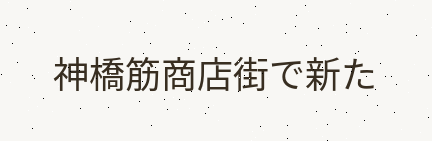神橋筋商店街で新た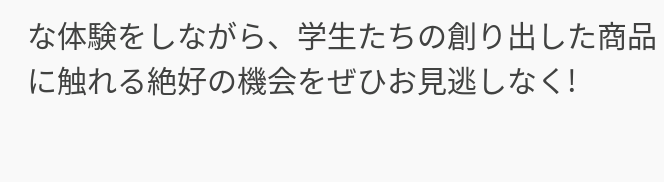な体験をしながら、学生たちの創り出した商品に触れる絶好の機会をぜひお見逃しなく!